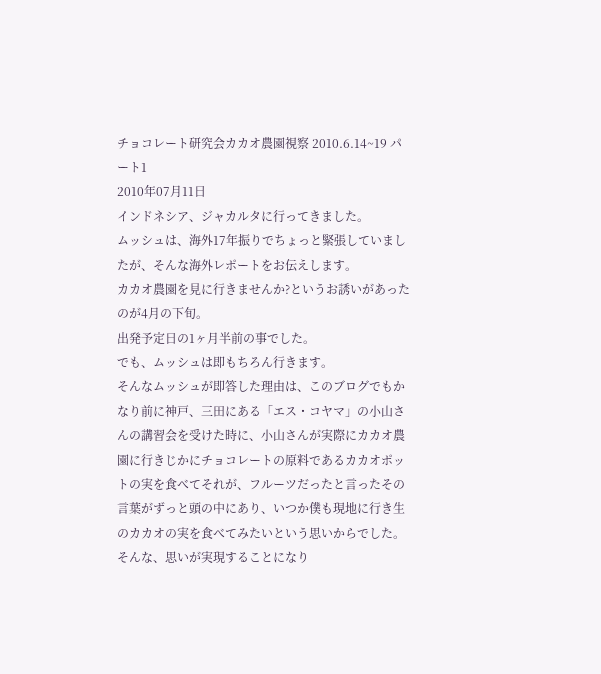チョコレート研究会カカオ農園視察 2010.6.14~19 パート1
2010年07月11日
インドネシア、ジャカルタに行ってきました。
ムッシュは、海外17年振りでちょっと緊張していましたが、そんな海外レポートをお伝えします。
カカオ農園を見に行きませんか?というお誘いがあったのが4月の下旬。
出発予定日の1ヶ月半前の事でした。
でも、ムッシュは即もちろん行きます。
そんなムッシュが即答した理由は、このブログでもかなり前に神戸、三田にある「エス・コヤマ」の小山さんの講習会を受けた時に、小山さんが実際にカカオ農園に行きじかにチョコレートの原料であるカカオポットの実を食べてそれが、フルーツだったと言ったその言葉がずっと頭の中にあり、いつか僕も現地に行き生のカカオの実を食べてみたいという思いからでした。
そんな、思いが実現することになり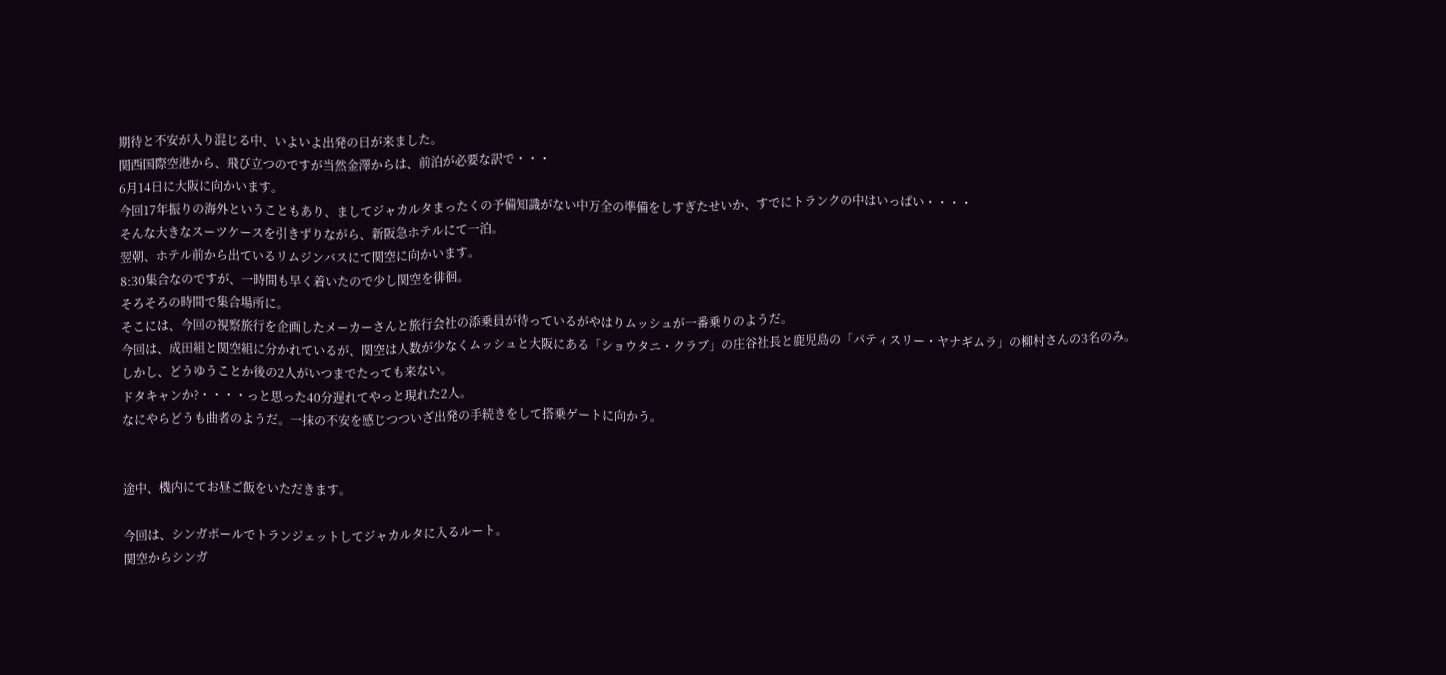期待と不安が入り混じる中、いよいよ出発の日が来ました。
関西国際空港から、飛び立つのですが当然金澤からは、前泊が必要な訳で・・・
6月14日に大阪に向かいます。
今回17年振りの海外ということもあり、ましてジャカルタまったくの予備知識がない中万全の準備をしすぎたせいか、すでにトランクの中はいっぱい・・・・
そんな大きなスーツケースを引きずりながら、新阪急ホテルにて一泊。
翌朝、ホテル前から出ているリムジンバスにて関空に向かいます。
8:30集合なのですが、一時間も早く着いたので少し関空を徘徊。
そろそろの時間で集合場所に。
そこには、今回の視察旅行を企画したメーカーさんと旅行会社の添乗員が待っているがやはりムッシュが一番乗りのようだ。
今回は、成田組と関空組に分かれているが、関空は人数が少なくムッシュと大阪にある「ショウタニ・クラブ」の庄谷社長と鹿児島の「パティスリー・ヤナギムラ」の柳村さんの3名のみ。
しかし、どうゆうことか後の2人がいつまでたっても来ない。
ドタキャンか?・・・・っと思った40分遅れてやっと現れた2人。
なにやらどうも曲者のようだ。一抹の不安を感じつついざ出発の手続きをして搭乗ゲートに向かう。


途中、機内にてお昼ご飯をいただきます。

今回は、シンガポールでトランジェットしてジャカルタに入るルート。
関空からシンガ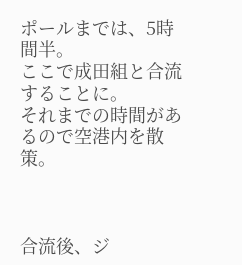ポールまでは、5時間半。
ここで成田組と合流することに。
それまでの時間があるので空港内を散策。



合流後、ジ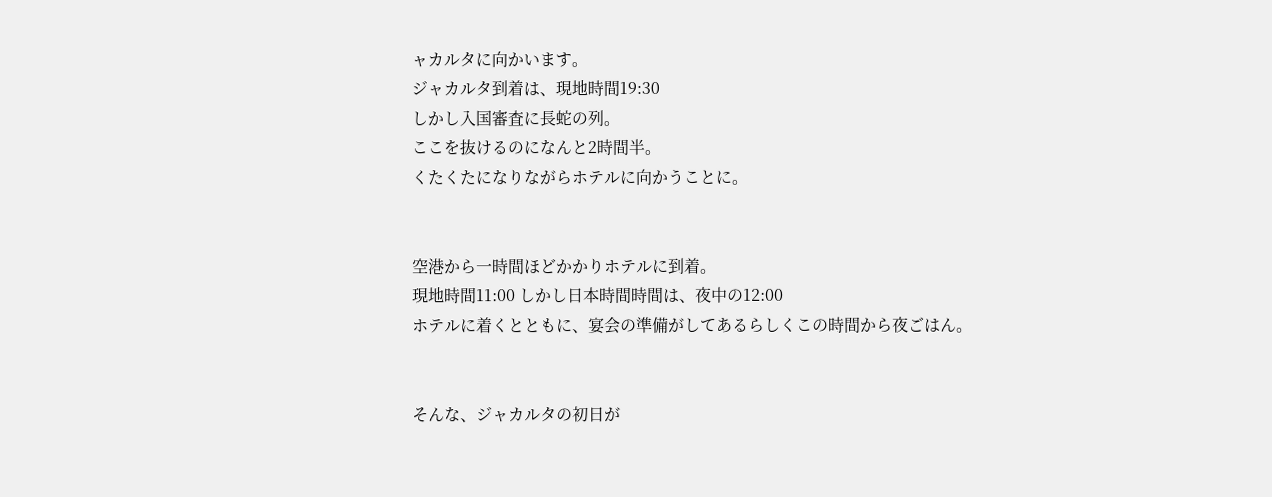ャカルタに向かいます。
ジャカルタ到着は、現地時間19:30
しかし入国審査に長蛇の列。
ここを抜けるのになんと2時間半。
くたくたになりながらホテルに向かうことに。


空港から一時間ほどかかりホテルに到着。
現地時間11:00 しかし日本時間時間は、夜中の12:00
ホテルに着くとともに、宴会の準備がしてあるらしくこの時間から夜ごはん。


そんな、ジャカルタの初日が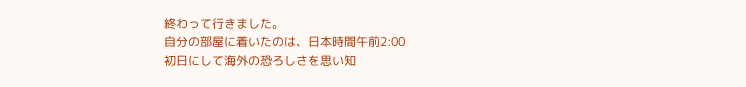終わって行きました。
自分の部屋に着いたのは、日本時間午前2:00
初日にして海外の恐ろしさを思い知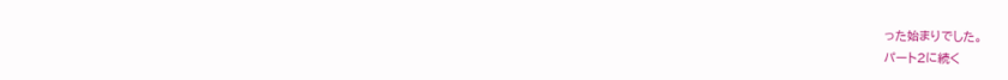った始まりでした。
パート2に続く